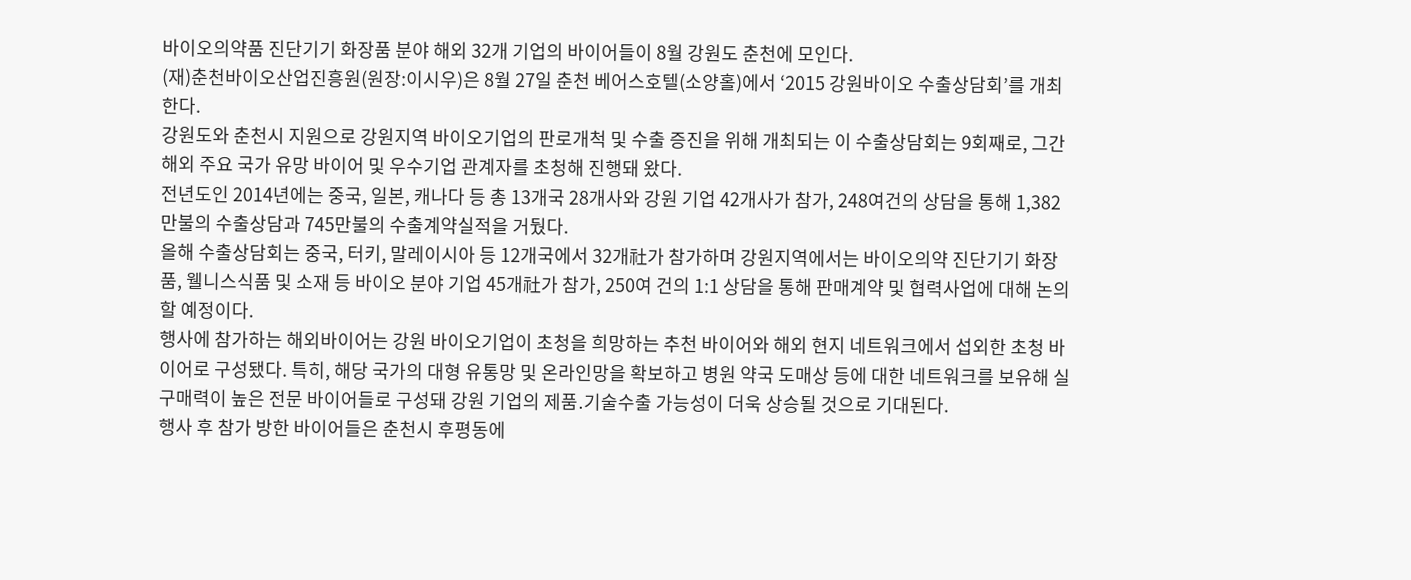바이오의약품 진단기기 화장품 분야 해외 32개 기업의 바이어들이 8월 강원도 춘천에 모인다.
(재)춘천바이오산업진흥원(원장:이시우)은 8월 27일 춘천 베어스호텔(소양홀)에서 ‘2015 강원바이오 수출상담회’를 개최한다.
강원도와 춘천시 지원으로 강원지역 바이오기업의 판로개척 및 수출 증진을 위해 개최되는 이 수출상담회는 9회째로, 그간 해외 주요 국가 유망 바이어 및 우수기업 관계자를 초청해 진행돼 왔다.
전년도인 2014년에는 중국, 일본, 캐나다 등 총 13개국 28개사와 강원 기업 42개사가 참가, 248여건의 상담을 통해 1,382만불의 수출상담과 745만불의 수출계약실적을 거뒀다.
올해 수출상담회는 중국, 터키, 말레이시아 등 12개국에서 32개社가 참가하며 강원지역에서는 바이오의약 진단기기 화장품, 웰니스식품 및 소재 등 바이오 분야 기업 45개社가 참가, 250여 건의 1:1 상담을 통해 판매계약 및 협력사업에 대해 논의할 예정이다.
행사에 참가하는 해외바이어는 강원 바이오기업이 초청을 희망하는 추천 바이어와 해외 현지 네트워크에서 섭외한 초청 바이어로 구성됐다. 특히, 해당 국가의 대형 유통망 및 온라인망을 확보하고 병원 약국 도매상 등에 대한 네트워크를 보유해 실구매력이 높은 전문 바이어들로 구성돼 강원 기업의 제품․기술수출 가능성이 더욱 상승될 것으로 기대된다.
행사 후 참가 방한 바이어들은 춘천시 후평동에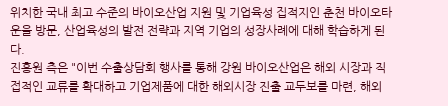위치한 국내 최고 수준의 바이오산업 지원 및 기업육성 집적지인 춘천 바이오타운을 방문, 산업육성의 발전 전략과 지역 기업의 성장사례에 대해 학습하게 된다.
진흥원 측은 "이번 수출상담회 행사를 통해 강원 바이오산업은 해외 시장과 직접적인 교류를 확대하고 기업제품에 대한 해외시장 진출 교두보를 마련, 해외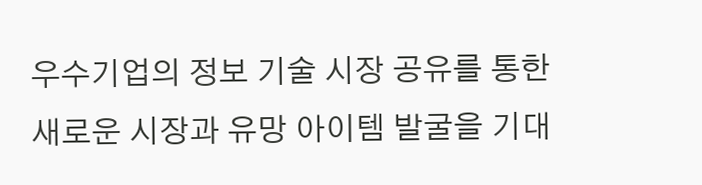우수기업의 정보 기술 시장 공유를 통한 새로운 시장과 유망 아이템 발굴을 기대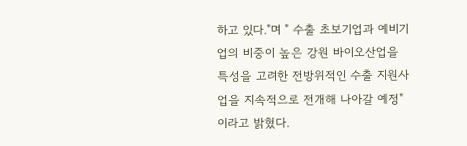하고 있다."며 " 수출 초보기업과 예비기업의 비중이 높은 강원 바이오산업을 특성을 고려한 전방위적인 수출 지원사업을 지속적으로 전개해 나아갈 예정"이라고 밝혔다.